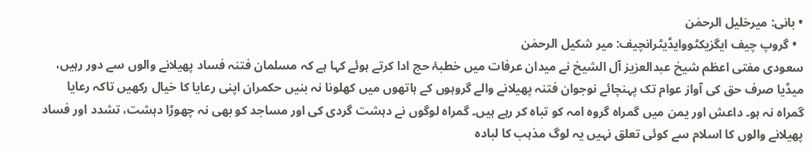• بانی: میرخلیل الرحمٰن
  • گروپ چیف ایگزیکٹووایڈیٹرانچیف: میر شکیل الرحمٰن
سعودی مفتی اعظم شیخ عبدالعزیز آل الشیخ نے میدان عرفات میں خطبۂ حج ادا کرتے ہوئے کہا ہے کہ مسلمان فتنہ فساد پھیلانے والوں سے دور رہیں، میڈیا صرف حق کی آواز عوام تک پہنچائے نوجوان فتنہ پھیلانے والے گروہوں کے ہاتھوں میں کھلونا نہ بنیں حکمران اپنی رعایا کا خیال رکھیں تاکہ رعایا گمراہ نہ ہو۔ داعش اور یمن میں گمراہ گروہ امہ کو تباہ کر رہے ہیں۔ گمراہ لوگوں نے دہشت گردی کی اور مساجد کو بھی نہ چھوڑا دہشت، تشدد اور فساد پھیلانے والوں کا اسلام سے کوئی تعلق نہیں یہ لوگ مذہب کا لبادہ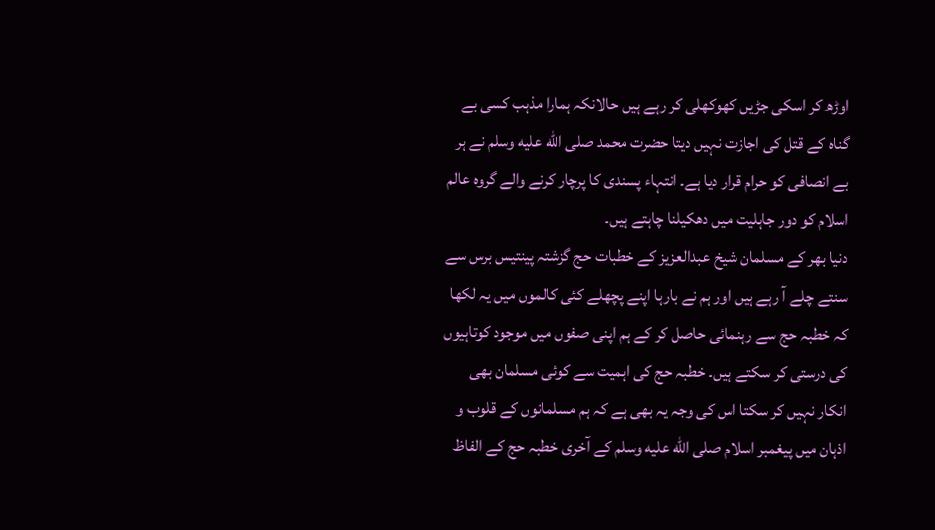اوڑھ کر اسکی جڑیں کھوکھلی کر رہے ہیں حالانکہ ہمارا مذہب کسی بے گناہ کے قتل کی اجازت نہیں دیتا حضرت محمد صلى الله عليه وسلم نے ہر بے انصافی کو حرام قرار دیا ہے۔ انتہاء پسندی کا پرچار کرنے والے گروہ عالم اسلام کو دور جاہلیت میں دھکیلنا چاہتے ہیں۔
دنیا بھر کے مسلمان شیخ عبدالعزیز کے خطبات حج گزشتہ پینتیس برس سے سنتے چلے آ رہے ہیں اور ہم نے بارہا اپنے پچھلے کئی کالموں میں یہ لکھا کہ خطبہ حج سے رہنمائی حاصل کر کے ہم اپنی صفوں میں موجود کوتاہیوں کی درستی کر سکتے ہیں۔ خطبہ حج کی اہمیت سے کوئی مسلمان بھی انکار نہیں کر سکتا اس کی وجہ یہ بھی ہے کہ ہم مسلمانوں کے قلوب و اذہان میں پیغمبر اسلام صلى الله عليه وسلم کے آخری خطبہ حج کے الفاظ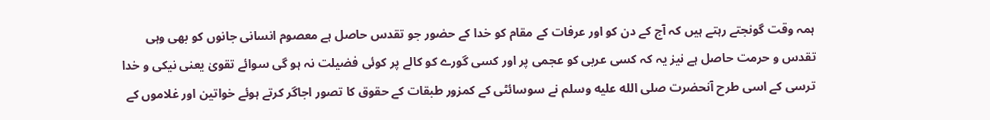ہمہ وقت گونجتے رہتے ہیں کہ آج کے دن کو اور عرفات کے مقام کو خدا کے حضور جو تقدس حاصل ہے معصوم انسانی جانوں کو بھی وہی تقدس و حرمت حاصل ہے نیز یہ کہ کسی عربی کو عجمی پر اور کسی گورے کو کالے پر کوئی فضیلت نہ ہو گی سوائے تقویٰ یعنی نیکی و خدا ترسی کے اسی طرح آنحضرت صلى الله عليه وسلم نے سوسائٹی کے کمزور طبقات کے حقوق کا تصور اجاگر کرتے ہوئے خواتین اور غلاموں کے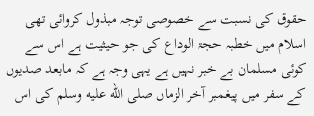حقوق کی نسبت سے خصوصی توجہ مبذول کروائی تھی اسلام میں خطبہ حجۃ الوداع کی جو حیثیت ہے اس سے کوئی مسلمان بے خبر نہیں ہے یہی وجہ ہے کہ مابعد صدیوں کے سفر میں پیغمبر آخر الزماں صلى الله عليه وسلم کی اس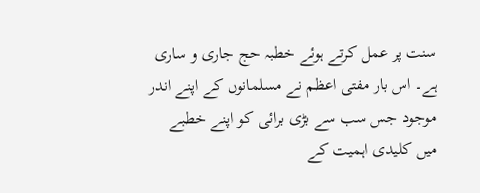سنت پر عمل کرتے ہوئے خطبہ حج جاری و ساری ہے۔ اس بار مفتی اعظم نے مسلمانوں کے اپنے اندر موجود جس سب سے بڑی برائی کو اپنے خطبے میں کلیدی اہمیت کے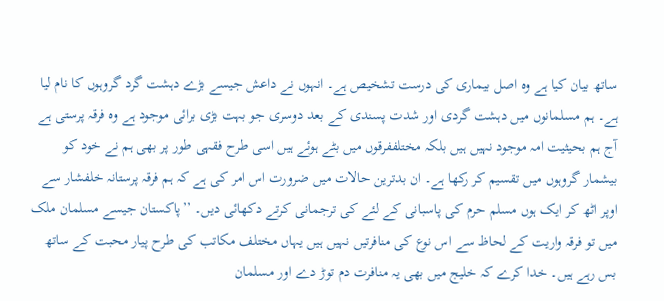ساتھ بیان کیا ہے وہ اصل بیماری کی درست تشخیص ہے۔ انہوں نے داعش جیسے بڑے دہشت گرد گروہوں کا نام لیا ہے۔ ہم مسلمانوں میں دہشت گردی اور شدت پسندی کے بعد دوسری جو بہت بڑی برائی موجود ہے وہ فرقہ پرستی ہے آج ہم بحیثیت امہ موجود نہیں ہیں بلکہ مختلففرقوں میں بٹے ہوئے ہیں اسی طرح فقہی طور پر بھی ہم نے خود کو بیشمار گروہوں میں تقسیم کر رکھا ہے۔ ان بدترین حالات میں ضرورت اس امر کی ہے کہ ہم فرقہ پرستانہ خلفشار سے اوپر اٹھ کر ایک ہوں مسلم حرم کی پاسبانی کے لئے کی ترجمانی کرتے دکھائی دیں۔ ’’پاکستان جیسے مسلمان ملک میں تو فرقہ واریت کے لحاظ سے اس نوع کی منافرتیں نہیں ہیں یہاں مختلف مکاتب کی طرح پیار محبت کے ساتھ بس رہے ہیں۔ خدا کرے کہ خلیج میں بھی یہ منافرت دم توڑ دے اور مسلمان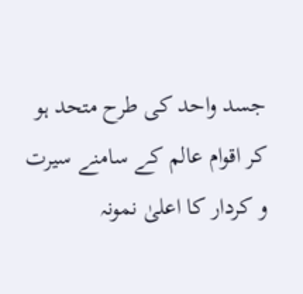جسد واحد کی طرح متحد ہو کر اقوام عالم کے سامنے سیرت و کردار کا اعلیٰ نمونہ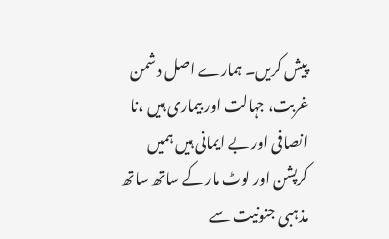پیش کریں۔ ہمارے اصل دشمن غربت، جہالت اور بیماری ہیں ،نا انصافی اور بے ایمانی ہیں ہمیں کرپشن اور لوٹ مار کے ساتھ ساتھ مذہبی جنونیت سے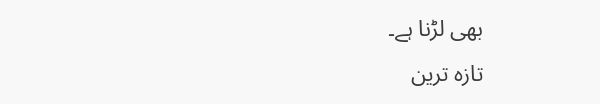بھی لڑنا ہے۔
تازہ ترین